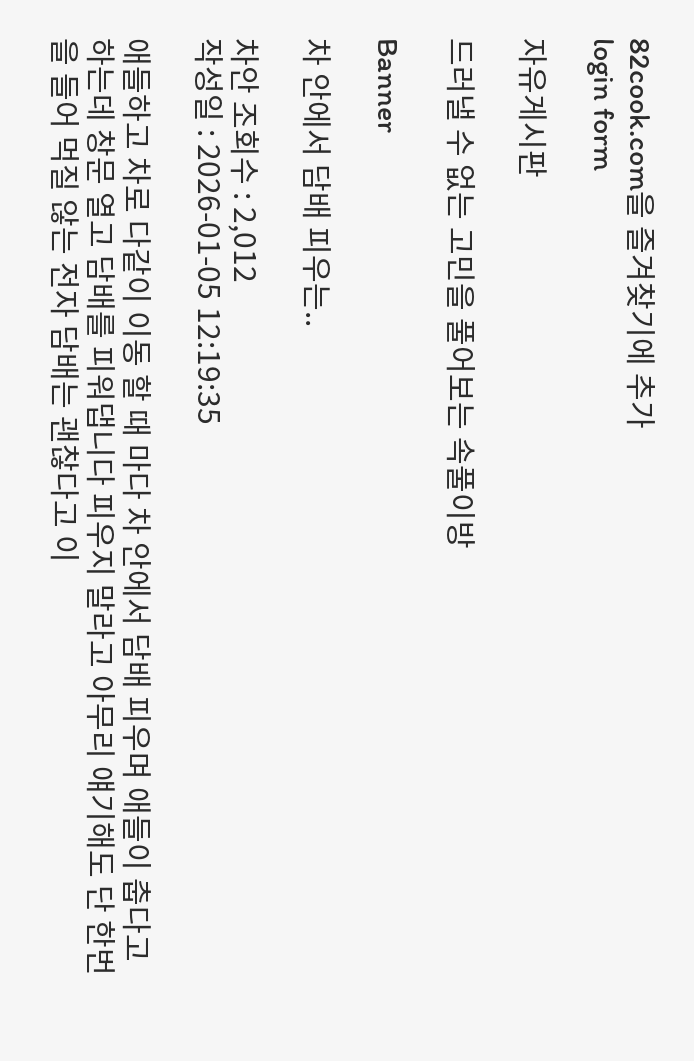82cook.com을 즐겨찾기에 추가
login form

자유게시판

드러낼 수 없는 고민을 풀어보는 속풀이방

Banner

차 안에서 담배 피우는..

차안 조회수 : 2,012
작성일 : 2026-01-05 12:19:35

애들하고 차로 다같이 이동 할 때 마다 차 안에서 담배 피우며 애들이 춥다고 하는데 창문 열고 담배를 피워댑니다 피우지 말라고 아무리 얘기해도 단 한번을 들어 먹질 않는 전자 담배는 괜찮다고 이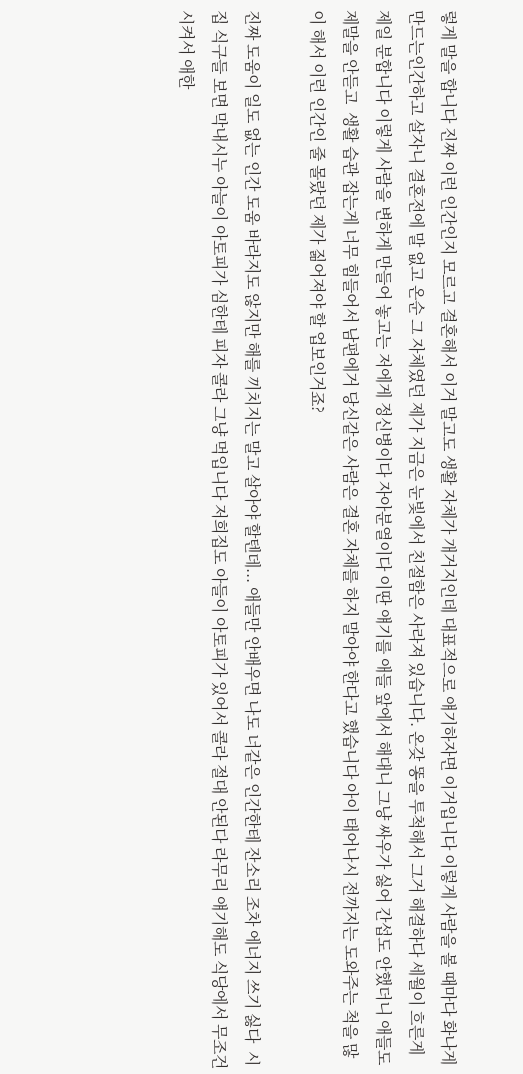렇게 말을 합니다 진짜 이런 인간인지 모르고 결혼해서 이거 말고도 생활 자체가 개거지인데 대표적으로 얘기하자면 이거입니다 이렇게 사람을 볼 때마다 화나게 만드는인간하고 살자니 결혼전에 말 없고 온순 그 자체였던 제가 지금은 눈빛에서 친절함은 사라져 있습니다. 온갖 똥을 투척해서 그거 해결하다 세월이 흐른게 제일 분합니다 이렇게 사람을 변하게 만들어 놓고는 저에게 정신병이다 자아분열이다 이딴 얘기를 애들 앞에서 해대니 그냥 싸우가 싫어 간섭도 안했더니 애들도 제말을 안듣고  생활 습관 잡는게 너무 힘들어서 남편에거 당신같은 사람은 결혼 자체를 하지 말아야 한다고 했습니다 아이 태어나시 전까지는 도와주는 척을 많이 해서 이런 인간인 줄 몰랐던 제가 짊어져야 할 업보인거죠?

진짜 도움이 일도 없는 인간 도움 바라지도 않지만 해를 끼치지는 말고 살아야 할텐데... 애들만 안배우면 나도 너같은 인간한테 잔소리 조차 에너지 쓰기 싫다  시집 식구들 보면 막내시누 아늘이 아토피가 심한테 피자 콜라 그냥 먹입니다 저희집도 아들이 아토피가 있어서 콜라 절대 안된다 라무리 얘기해도 식당에서 무조건 시켜서 애한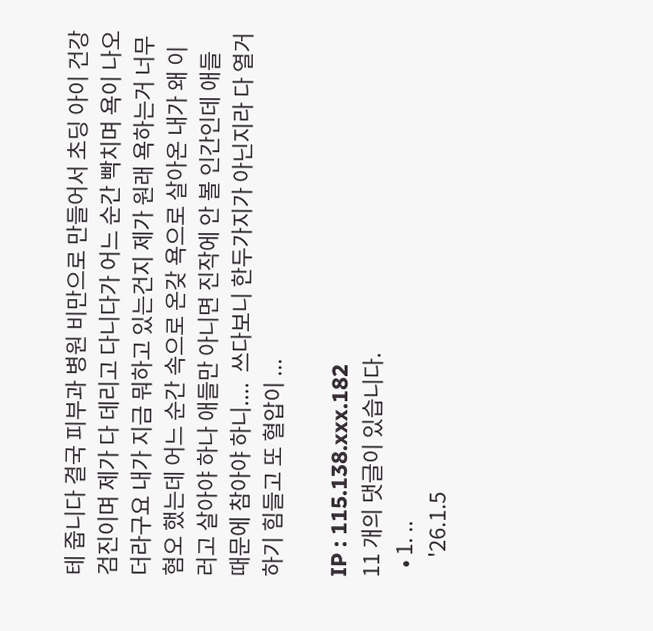테 줍니다 결국 피부과 병원 비만으로 만들어서 초딩 아이 건강 검진이며 제가 다 데리고 다니다가 어느 순간 빡치며 욕이 나오더라구요 내가 지금 뭐하고 있는건지 제가 원래 욕하는거 너무 혐오 했는데 어느 순간 속으로 온갖 욕으로 살아온 내가 왜 이러고 살아야 하나 애들만 아니면 진작에 안 볼 인간인데 애들 때문에 참아야 하니....  쓰다보니 한두가지가 아닌지라 다 열거하기 힘들고 또 혈압이 ...

IP : 115.138.xxx.182
11 개의 댓글이 있습니다.
  • 1. ..
    '26.1.5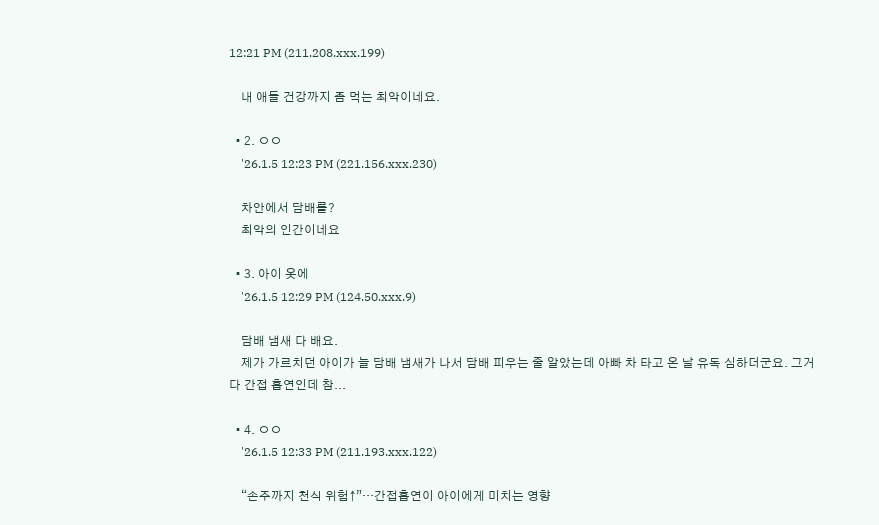12:21 PM (211.208.xxx.199)

    내 애들 건강까지 좀 먹는 최악이네요.

  • 2. ㅇㅇ
    '26.1.5 12:23 PM (221.156.xxx.230)

    차안에서 담배를?
    최악의 인간이네요

  • 3. 아이 옷에
    '26.1.5 12:29 PM (124.50.xxx.9)

    담배 냄새 다 배요.
    제가 가르치던 아이가 늘 담배 냄새가 나서 담배 피우는 줄 알았는데 아빠 차 타고 온 날 유독 심하더군요. 그거 다 간접 흡연인데 참...

  • 4. ㅇㅇ
    '26.1.5 12:33 PM (211.193.xxx.122)

    “손주까지 천식 위험↑”…간접흡연이 아이에게 미치는 영향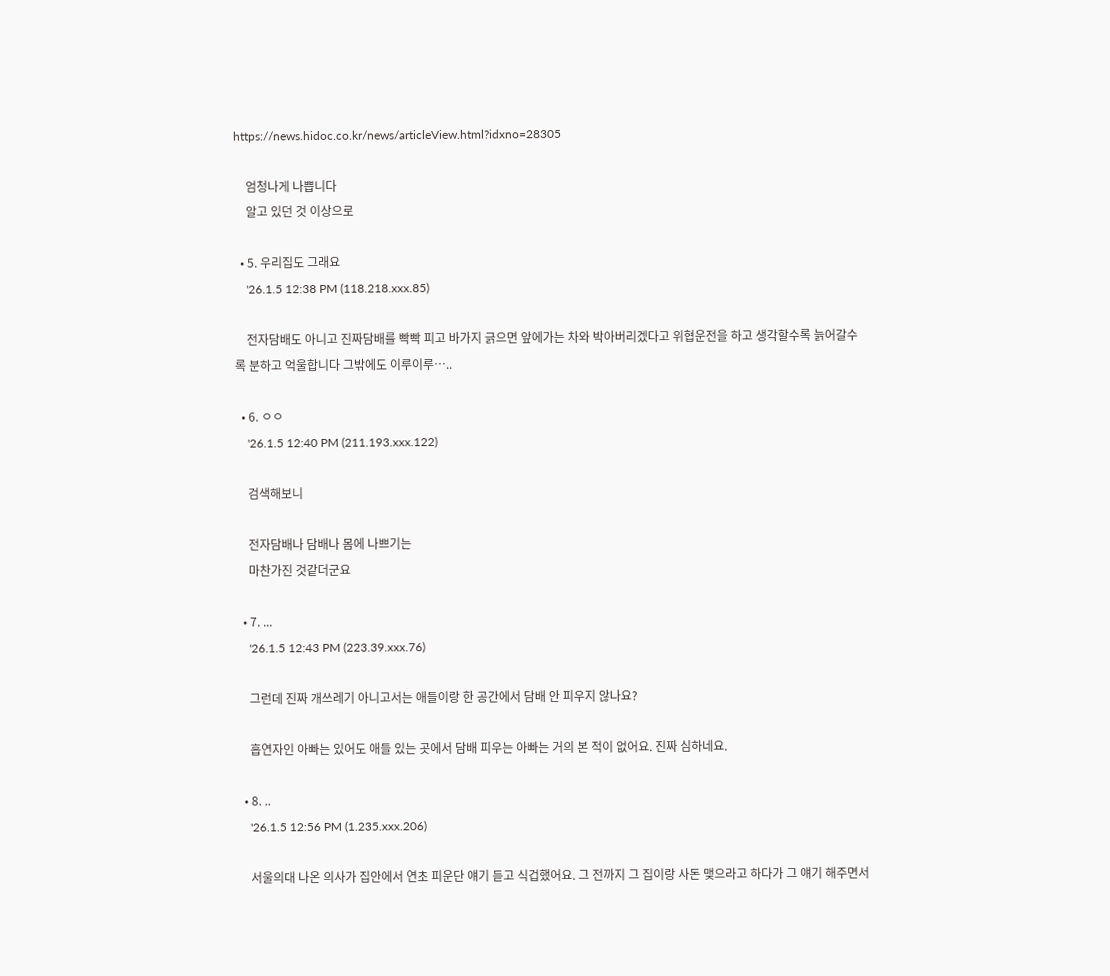https://news.hidoc.co.kr/news/articleView.html?idxno=28305

    엄청나게 나쁩니다
    알고 있던 것 이상으로

  • 5. 우리집도 그래요
    '26.1.5 12:38 PM (118.218.xxx.85)

    전자담배도 아니고 진짜담배를 빡빡 피고 바가지 긁으면 앞에가는 차와 박아버리겠다고 위협운전을 하고 생각할수록 늙어갈수록 분하고 억울합니다 그밖에도 이루이루…..

  • 6. ㅇㅇ
    '26.1.5 12:40 PM (211.193.xxx.122)

    검색해보니

    전자담배나 담배나 몸에 나쁘기는
    마찬가진 것같더군요

  • 7. ...
    '26.1.5 12:43 PM (223.39.xxx.76)

    그런데 진짜 개쓰레기 아니고서는 애들이랑 한 공간에서 담배 안 피우지 않나요?

    흡연자인 아빠는 있어도 애들 있는 곳에서 담배 피우는 아빠는 거의 본 적이 없어요. 진짜 심하네요.

  • 8. ..
    '26.1.5 12:56 PM (1.235.xxx.206)

    서울의대 나온 의사가 집안에서 연초 피운단 얘기 듣고 식겁했어요. 그 전까지 그 집이랑 사돈 맺으라고 하다가 그 얘기 해주면서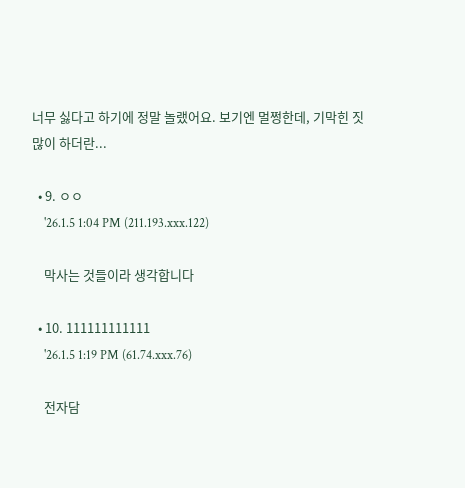너무 싫다고 하기에 정말 놀랬어요. 보기엔 멀쩡한데, 기막힌 짓 많이 하더란...

  • 9. ㅇㅇ
    '26.1.5 1:04 PM (211.193.xxx.122)

    막사는 것들이라 생각합니다

  • 10. 111111111111
    '26.1.5 1:19 PM (61.74.xxx.76)

    전자담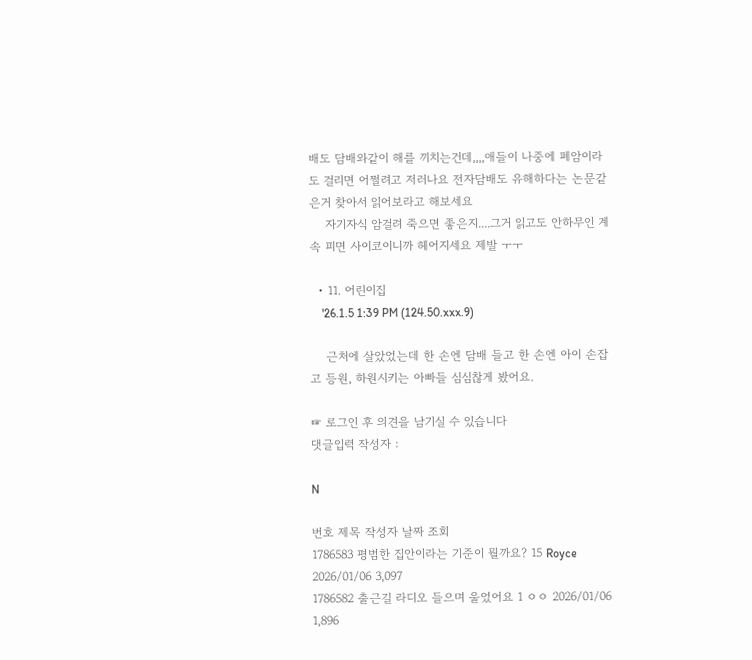배도 담배와같이 해를 끼치는건데,,,,애들이 나중에 폐암이라도 걸리면 어쩔려고 저러나요 전자담배도 유해하다는 논문같은거 찾아서 읽어보라고 해보세요
    자기자식 암걸려 죽으면 좋은지....그거 읽고도 안하무인 계속 피면 사이코이니까 헤어지세요 제발 ㅜㅜ

  • 11. 어린이집
    '26.1.5 1:39 PM (124.50.xxx.9)

    근처에 살았었는데 한 손엔 담배 들고 한 손엔 아이 손잡고 등원, 하원시키는 아빠들 심심찮게 봤어요.

☞ 로그인 후 의견을 남기실 수 있습니다
댓글입력 작성자 :

N

번호 제목 작성자 날짜 조회
1786583 평범한 집안이라는 기준이 뭘까요? 15 Royce 2026/01/06 3,097
1786582 출근길 라디오 들으며 울었어요 1 ㅇㅇ 2026/01/06 1,896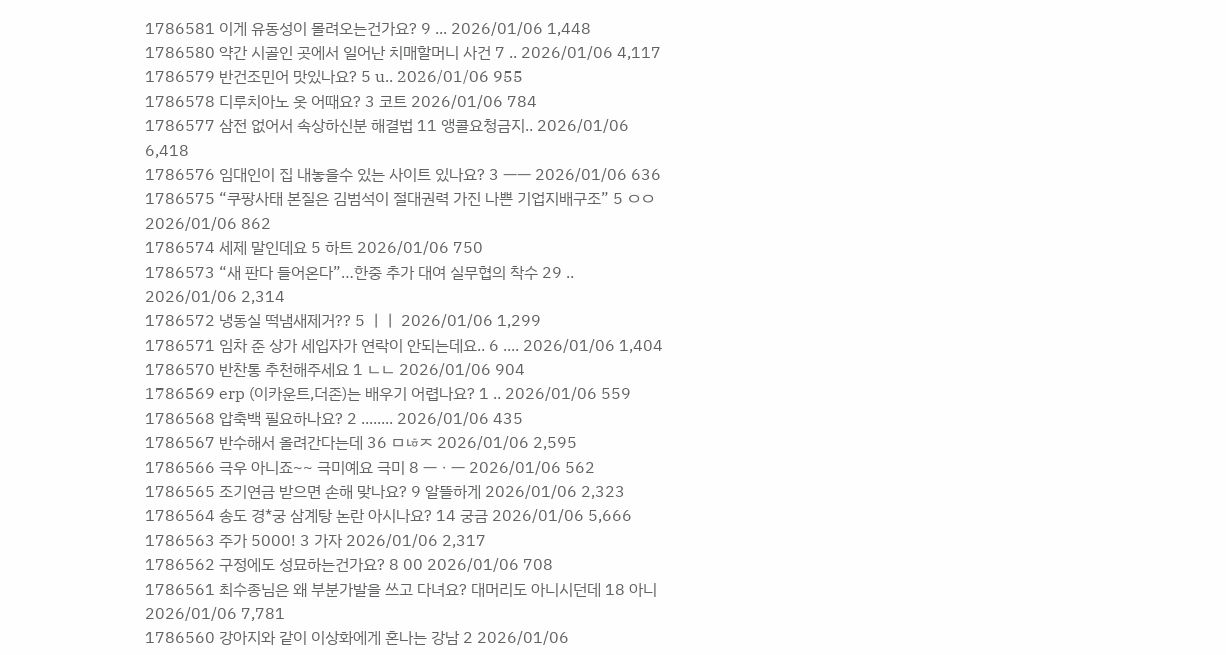1786581 이게 유동성이 몰려오는건가요? 9 ... 2026/01/06 1,448
1786580 약간 시골인 곳에서 일어난 치매할머니 사건 7 .. 2026/01/06 4,117
1786579 반건조민어 맛있나요? 5 u.. 2026/01/06 955
1786578 디루치아노 옷 어때요? 3 코트 2026/01/06 784
1786577 삼전 없어서 속상하신분 해결법 11 앵콜요청금지.. 2026/01/06 6,418
1786576 임대인이 집 내놓을수 있는 사이트 있나요? 3 ㅡㅡ 2026/01/06 636
1786575 “쿠팡사태 본질은 김범석이 절대권력 가진 나쁜 기업지배구조” 5 ㅇㅇ 2026/01/06 862
1786574 세제 말인데요 5 하트 2026/01/06 750
1786573 “새 판다 들어온다”…한중 추가 대여 실무협의 착수 29 .. 2026/01/06 2,314
1786572 냉동실 떡냄새제거?? 5 ㅣㅣ 2026/01/06 1,299
1786571 임차 준 상가 세입자가 연락이 안되는데요.. 6 .... 2026/01/06 1,404
1786570 반찬통 추천해주세요 1 ㄴㄴ 2026/01/06 904
1786569 erp (이카운트,더존)는 배우기 어렵나요? 1 .. 2026/01/06 559
1786568 압축백 필요하나요? 2 ........ 2026/01/06 435
1786567 반수해서 올려간다는데 36 ㅁㄶㅈ 2026/01/06 2,595
1786566 극우 아니죠~~ 극미예요 극미 8 ㅡㆍㅡ 2026/01/06 562
1786565 조기연금 받으면 손해 맞나요? 9 알뜰하게 2026/01/06 2,323
1786564 송도 경*궁 삼계탕 논란 아시나요? 14 궁금 2026/01/06 5,666
1786563 주가 5000! 3 가자 2026/01/06 2,317
1786562 구정에도 성묘하는건가요? 8 00 2026/01/06 708
1786561 최수종님은 왜 부분가발을 쓰고 다녀요? 대머리도 아니시던데 18 아니 2026/01/06 7,781
1786560 강아지와 같이 이상화에게 혼나는 강남 2 2026/01/06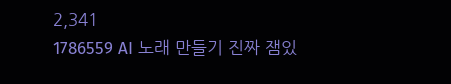2,341
1786559 AI 노래 만들기 진짜 잼있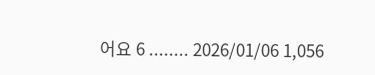어요 6 ........ 2026/01/06 1,056